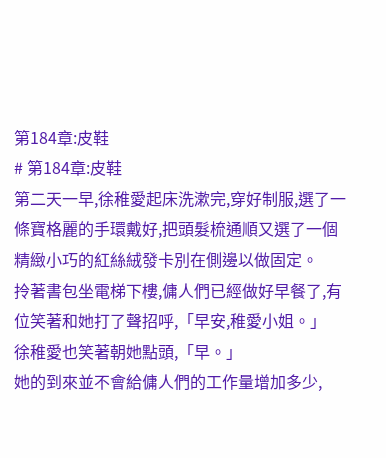第184章:皮鞋
# 第184章:皮鞋
第二天一早,徐稚愛起床洗漱完,穿好制服,選了一條寶格麗的手環戴好,把頭髮梳通順又選了一個精緻小巧的紅絲絨發卡別在側邊以做固定。
拎著書包坐電梯下樓,傭人們已經做好早餐了,有位笑著和她打了聲招呼,「早安,稚愛小姐。」
徐稚愛也笑著朝她點頭,「早。」
她的到來並不會給傭人們的工作量增加多少,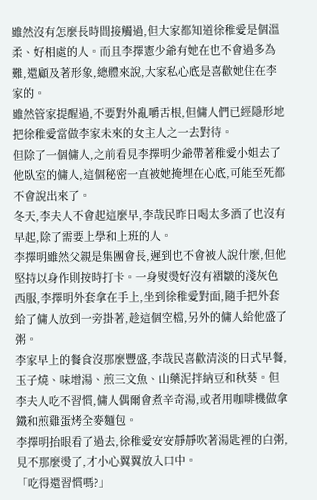雖然沒有怎麼長時間接觸過,但大家都知道徐稚愛是個溫柔、好相處的人。而且李擇憲少爺有她在也不會過多為難,還顧及著形象,總體來說,大家私心底是喜歡她住在李家的。
雖然管家提醒過,不要對外亂嚼舌根,但傭人們已經隱形地把徐稚愛當做李家未來的女主人之一去對待。
但除了一個傭人,之前看見李擇明少爺帶著稚愛小姐去了他臥室的傭人,這個秘密一直被她掩埋在心底,可能至死都不會說出來了。
冬天,李夫人不會起這麼早,李哉民昨日喝太多酒了也沒有早起,除了需要上學和上班的人。
李擇明雖然父親是集團會長,遲到也不會被人說什麼,但他堅持以身作則按時打卡。一身熨燙好沒有褶皺的淺灰色西服,李擇明外套拿在手上,坐到徐稚愛對面,隨手把外套給了傭人放到一旁掛著,趁這個空檔,另外的傭人給他盛了粥。
李家早上的餐食沒那麼豐盛,李哉民喜歡清淡的日式早餐,玉子燒、味增湯、煎三文魚、山藥泥拌納豆和秋葵。但李夫人吃不習慣,傭人偶爾會煮辛奇湯,或者用咖啡機做拿鐵和煎雞蛋烤全麥麵包。
李擇明抬眼看了過去,徐稚愛安安靜靜吹著湯匙裡的白粥,見不那麼燙了,才小心翼翼放入口中。
「吃得還習慣嗎?」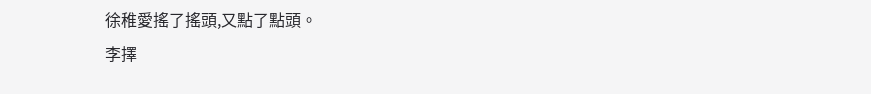徐稚愛搖了搖頭,又點了點頭。
李擇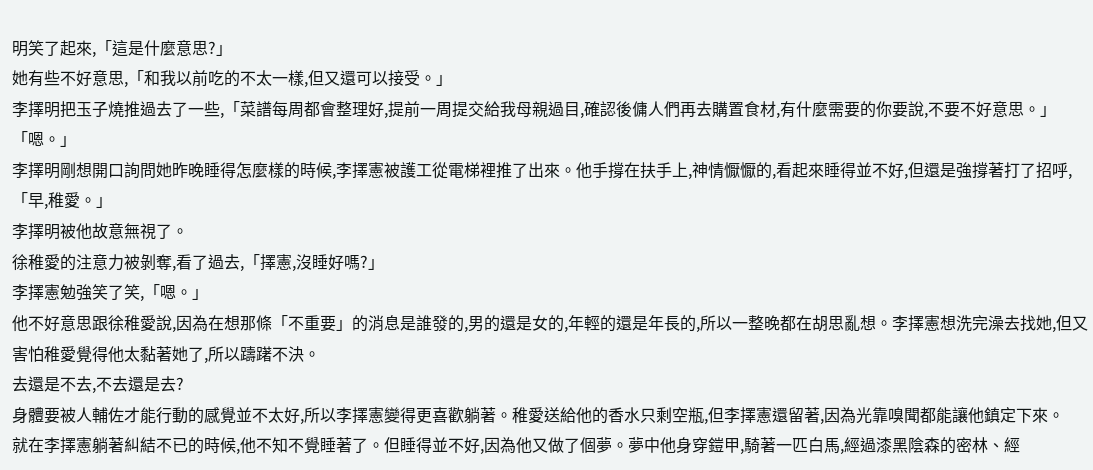明笑了起來,「這是什麼意思?」
她有些不好意思,「和我以前吃的不太一樣,但又還可以接受。」
李擇明把玉子燒推過去了一些,「菜譜每周都會整理好,提前一周提交給我母親過目,確認後傭人們再去購置食材,有什麼需要的你要說,不要不好意思。」
「嗯。」
李擇明剛想開口詢問她昨晚睡得怎麼樣的時候,李擇憲被護工從電梯裡推了出來。他手撐在扶手上,神情懨懨的,看起來睡得並不好,但還是強撐著打了招呼,「早,稚愛。」
李擇明被他故意無視了。
徐稚愛的注意力被剝奪,看了過去,「擇憲,沒睡好嗎?」
李擇憲勉強笑了笑,「嗯。」
他不好意思跟徐稚愛說,因為在想那條「不重要」的消息是誰發的,男的還是女的,年輕的還是年長的,所以一整晚都在胡思亂想。李擇憲想洗完澡去找她,但又害怕稚愛覺得他太黏著她了,所以躊躇不決。
去還是不去,不去還是去?
身體要被人輔佐才能行動的感覺並不太好,所以李擇憲變得更喜歡躺著。稚愛送給他的香水只剩空瓶,但李擇憲還留著,因為光靠嗅聞都能讓他鎮定下來。
就在李擇憲躺著糾結不已的時候,他不知不覺睡著了。但睡得並不好,因為他又做了個夢。夢中他身穿鎧甲,騎著一匹白馬,經過漆黑陰森的密林、經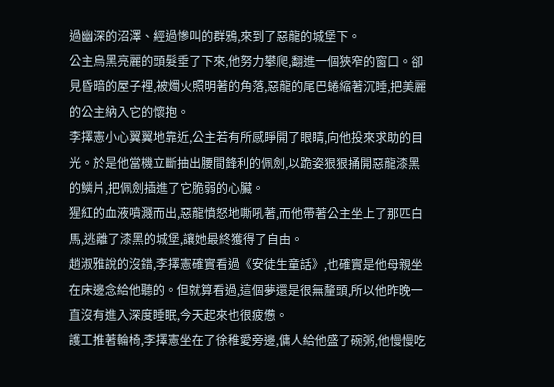過幽深的沼澤、經過慘叫的群鴉,來到了惡龍的城堡下。
公主烏黑亮麗的頭髮垂了下來,他努力攀爬,翻進一個狹窄的窗口。卻見昏暗的屋子裡,被燭火照明著的角落,惡龍的尾巴蜷縮著沉睡,把美麗的公主納入它的懷抱。
李擇憲小心翼翼地靠近,公主若有所感睜開了眼睛,向他投來求助的目光。於是他當機立斷抽出腰間鋒利的佩劍,以跪姿狠狠捅開惡龍漆黑的鱗片,把佩劍插進了它脆弱的心臟。
猩紅的血液噴濺而出,惡龍憤怒地嘶吼著,而他帶著公主坐上了那匹白馬,逃離了漆黑的城堡,讓她最終獲得了自由。
趙淑雅說的沒錯,李擇憲確實看過《安徒生童話》,也確實是他母親坐在床邊念給他聽的。但就算看過,這個夢還是很無釐頭,所以他昨晚一直沒有進入深度睡眠,今天起來也很疲憊。
護工推著輪椅,李擇憲坐在了徐稚愛旁邊,傭人給他盛了碗粥,他慢慢吃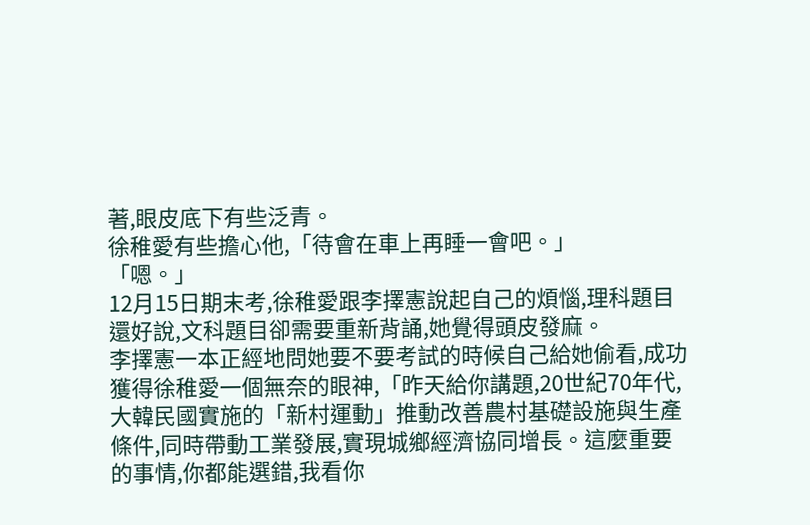著,眼皮底下有些泛青。
徐稚愛有些擔心他,「待會在車上再睡一會吧。」
「嗯。」
12月15日期末考,徐稚愛跟李擇憲說起自己的煩惱,理科題目還好說,文科題目卻需要重新背誦,她覺得頭皮發麻。
李擇憲一本正經地問她要不要考試的時候自己給她偷看,成功獲得徐稚愛一個無奈的眼神,「昨天給你講題,20世紀70年代,大韓民國實施的「新村運動」推動改善農村基礎設施與生產條件,同時帶動工業發展,實現城鄉經濟協同增長。這麼重要的事情,你都能選錯,我看你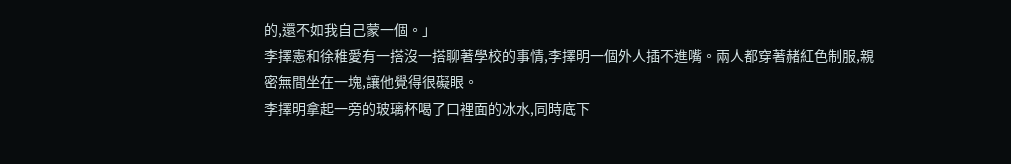的,還不如我自己蒙一個。」
李擇憲和徐稚愛有一搭沒一搭聊著學校的事情,李擇明一個外人插不進嘴。兩人都穿著赭紅色制服,親密無間坐在一塊,讓他覺得很礙眼。
李擇明拿起一旁的玻璃杯喝了口裡面的冰水,同時底下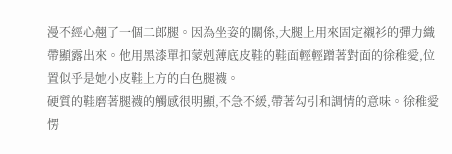漫不經心翹了一個二郎腿。因為坐姿的關係,大腿上用來固定襯衫的彈力織帶顯露出來。他用黑漆單扣蒙剋薄底皮鞋的鞋面輕輕蹭著對面的徐稚愛,位置似乎是她小皮鞋上方的白色腿襪。
硬質的鞋磨著腿襪的觸感很明顯,不急不緩,帶著勾引和調情的意味。徐稚愛愣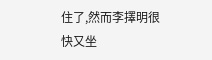住了,然而李擇明很快又坐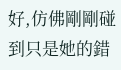好,仿佛剛剛碰到只是她的錯